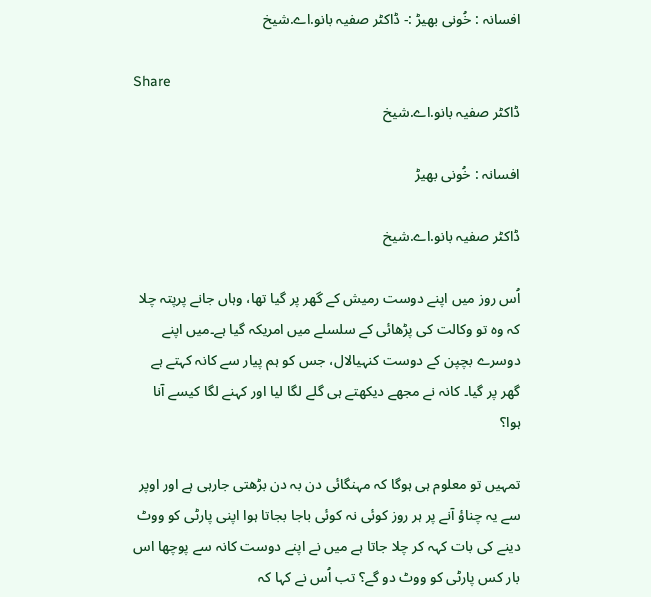افسانہ : خُونی بھیڑ :- ڈاکٹر صفیہ بانو.اے.شیخ

Share
ڈاکٹر صفیہ بانو.اے.شیخ

افسانہ : خُونی بھیڑ

ڈاکٹر صفیہ بانو.اے.شیخ

اُس روز میں اپنے دوست رمیش کے گھر پر گیا تھا، وہاں جانے پرپتہ چلا کہ وہ تو وکالت کی پڑھائی کے سلسلے میں امریکہ گیا ہے۔میں اپنے دوسرے بچپن کے دوست کنہیالال، جس کو ہم پیار سے کانہ کہتے ہے گھر پر گیا۔ کانہ نے مجھے دیکھتے ہی گلے لگا لیا اور کہنے لگا کیسے آنا ہوا؟

تمہیں تو معلوم ہی ہوگا کہ مہنگائی دن بہ دن بڑھتی جارہی ہے اور اوپر سے یہ چناؤ آنے پر ہر روز کوئی نہ کوئی باجا بجاتا ہوا اپنی پارٹی کو ووٹ دینے کی بات کہہ کر چلا جاتا ہے میں نے اپنے دوست کانہ سے پوچھا اس بار کس پارٹی کو ووٹ دو گے؟ تب اُس نے کہا کہ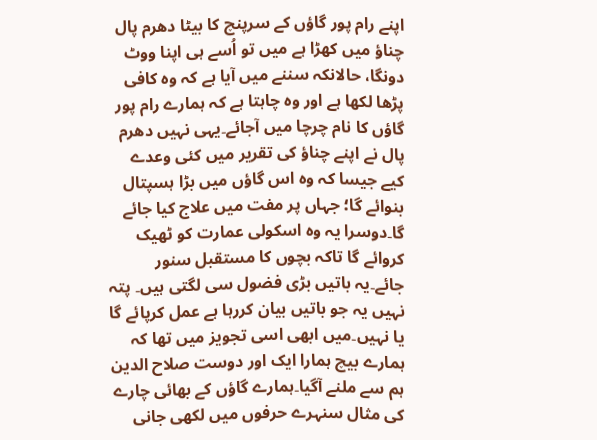اپنے رام پور گاؤں کے سرپنچ کا بیٹا دھرم پال چناؤ میں کھڑا ہے میں تو اُسے ہی اپنا ووٹ دونگا، حالانکہ سننے میں آیا ہے کہ وہ کافی پڑھا لکھا ہے اور وہ چاہتا ہے کہ ہمارے رام پور گاؤں کا نام چرچا میں آجائے۔یہی نہیں دھرم پال نے اپنے چناؤ کی تقریر میں کئی وعدے کیے جیسا کہ وہ اس گاؤں میں بڑا ہسپتال بنوائے گا؛ جہاں پر مفت میں علاج کیا جائے گا۔دوسرا یہ وہ اسکولی عمارت کو ٹھیک کروائے گا تاکہ بچوں کا مستقبل سنور جائے۔یہ باتیں بڑی فضول سی لگتی ہیں۔ پتہ نہیں یہ جو باتیں بیان کررہا ہے عمل کرپائے گا یا نہیں۔میں ابھی اسی تجویز میں تھا کہ ہمارے بیچ ہمارا ایک اور دوست صلاح الدین ہم سے ملنے آگیا۔ہمارے گاؤں کے بھائی چارے کی مثال سنہرے حرفوں میں لکھی جانی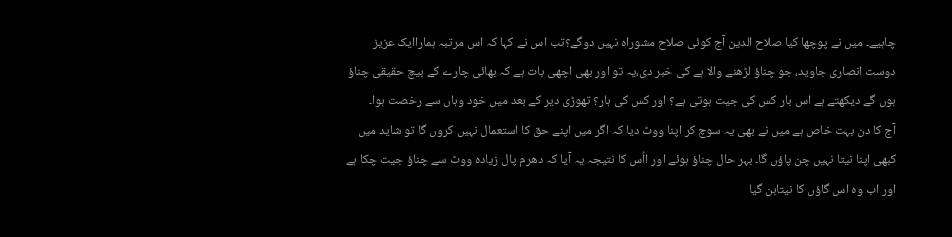چاہیے۔ میں نے پوچھا کیا صلاح الدین آج کوئی صلاح مشوراہ نہیں دوگے؟تب اس نے کہا کہ اس مرتبہ ہماراایک عزیز دوست انصاری جاوید، جو چناؤ لڑھنے والا ہے کی خبر دی،یہ تو اور بھی اچھی بات ہے کہ بھائی چارے کے بیچ حقیقی چناؤ ہوں گے دیکھتے ہے اس بار کس کی جیت ہوتی ہے؟ اور کس کی ہار؟ تھوڑی دیر کے بعد میں خود وہاں سے رخصت ہوا۔
آج کا دن بہت خاص ہے میں نے بھی یہ سوچ کر اپنا ووٹ دیا کہ اگر میں اپنے حق کا استعمال نہیں کروں گا تو شاید میں کبھی اپنا نیتا نہیں چن پاؤں گا۔ بہر حال چناؤ ہوئے اور ااُس کا نتیجہ یہ آیا کہ دھرم پال زیادہ ووٹ سے چناؤ جیت چکا ہے اور اب وہ اس گاؤں کا نیتابن گیا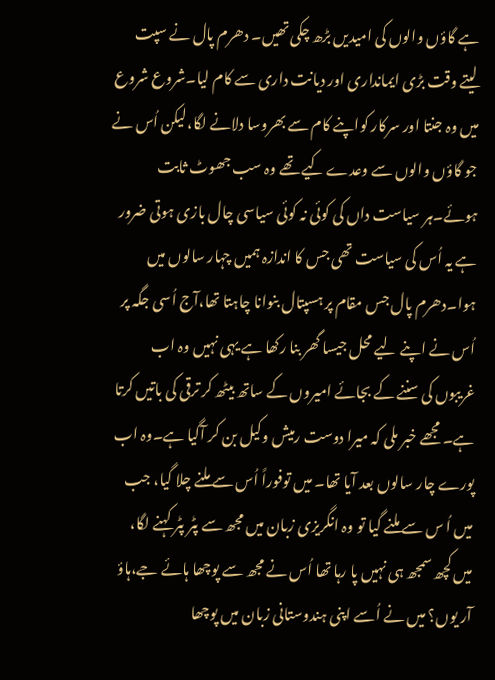ہے گاؤں والوں کی امیدیں بڑھ چکی تھیں۔ دھرم پال نے سپت لیتے وقت بڑی ایمانداری اور دیانت داری سے کام لیا۔شروع شروع میں وہ جنتا اور سرکار کواپنے کام سے بھروسا دلانے لگا،لیکن اُس نے جو گاؤں والوں سے وعدے کیے تھے وہ سب جھوٹ ثابت ہوئے۔ہر سیاست داں کی کوئی نہ کوئی سیاسی چال بازی ہوتی ضرور ہے یہ اُس کی سیاست تھی جس کا اندازہ ہمیں چہار سالوں میں ہوا۔دھرم پال جس مقام پر ہسپتال بنوانا چاہتا تھا،آج اُسی جگہ پر اُس نے اپنے لیے محل جیسا گھر بنا رکھا ہے یہی نہیں وہ اب غریبوں کی سننے کے بجائے امیروں کے ساتھ بیٹھ کر ترقی کی باتیں کرتا ہے۔ مجھے خبر ملی کہ میرا دوست رمیش وکیل بن کر آگیا ہے۔وہ اب پورے چار سالوں بعد آیا تھا۔ میں توفوراً اُس سے ملنے چلا گیا، جب میں اُ س سے ملنے گیا تو وہ انگریزی زبان میں مجھ سے پٹر پٹر کہنے لگا، میں کچھ سمجھ ہی نہیں پا رہا تھا اُس نے مجھ سے پوچھا ہائے جے،ہاؤ آر یوں؟ میں نے اُسے اپنی ہندوستانی زبان میں پوچھا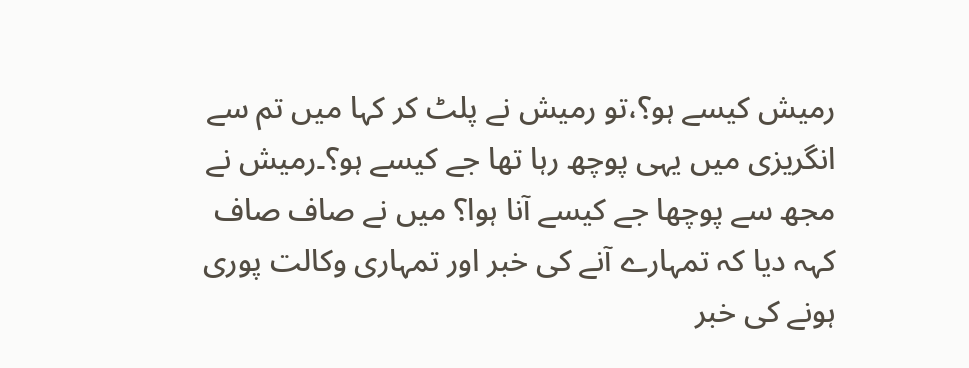رمیش کیسے ہو؟،تو رمیش نے پلٹ کر کہا میں تم سے انگریزی میں یہی پوچھ رہا تھا جے کیسے ہو؟۔رمیش نے مجھ سے پوچھا جے کیسے آنا ہوا؟ میں نے صاف صاف کہہ دیا کہ تمہارے آنے کی خبر اور تمہاری وکالت پوری ہونے کی خبر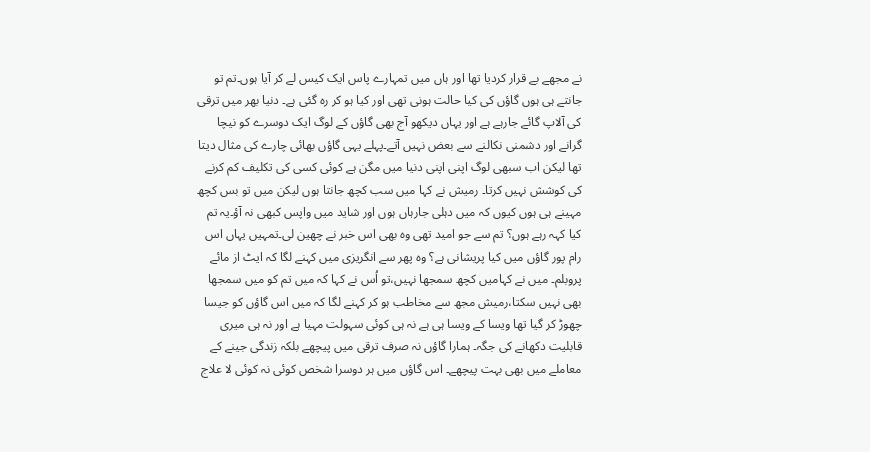نے مجھے بے قرار کردیا تھا اور ہاں میں تمہارے پاس ایک کیس لے کر آیا ہوں۔تم تو جانتے ہی ہوں گاؤں کی کیا حالت ہونی تھی اور کیا ہو کر رہ گئی ہے۔ دنیا بھر میں ترقی کی آلاپ گائے جارہے ہے اور یہاں دیکھو آج بھی گاؤں کے لوگ ایک دوسرے کو نیچا گرانے اور دشمنی نکالنے سے بعض نہیں آتے۔پہلے یہی گاؤں بھائی چارے کی مثال دیتا تھا لیکن اب سبھی لوگ اپنی اپنی دنیا میں مگن ہے کوئی کسی کی تکلیف کم کرنے کی کوشش نہیں کرتا۔ رمیش نے کہا میں سب کچھ جانتا ہوں لیکن میں تو بس کچھ مہینے ہی ہوں کیوں کہ میں دہلی جارہاں ہوں اور شاید میں واپس کبھی نہ آؤ۔یہ تم کیا کہہ رہے ہوں؟ تم سے جو امید تھی وہ بھی اس خبر نے چھین لی۔تمہیں یہاں اس رام پور گاؤں میں کیا پریشانی ہے؟ وہ پھر سے انگریزی میں کہنے لگا کہ ایٹ از مائے پروبلم۔ میں نے کہامیں کچھ سمجھا نہیں،تو اُس نے کہا کہ میں تم کو میں سمجھا بھی نہیں سکتا،رمیش مجھ سے مخاطب ہو کر کہنے لگا کہ میں اس گاؤں کو جیسا چھوڑ کر گیا تھا ویسا کے ویسا ہی ہے نہ ہی کوئی سہولت مہیا ہے اور نہ ہی میری قابلیت دکھانے کی جگہ۔ ہمارا گاؤں نہ صرف ترقی میں پیچھے بلکہ زندگی جینے کے معاملے میں بھی بہت پیچھے۔ اس گاؤں میں ہر دوسرا شخص کوئی نہ کوئی لا علاج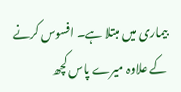بیماری میں مبتلا ہے۔ افسوس کرنے کے علاوہ میرے پاس کچھ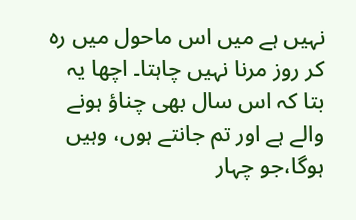نہیں ہے میں اس ماحول میں رہ کر روز مرنا نہیں چاہتا۔ اچھا یہ بتا کہ اس سال بھی چناؤ ہونے والے ہے اور تم جانتے ہوں، وہیں ہوگا،جو چہار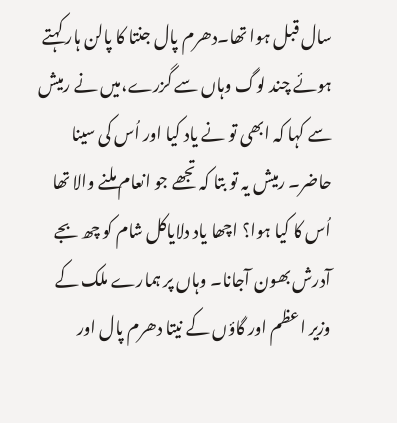سال قبل ہوا تھا۔دھرم پال جنتا کا پالن ہار کہتے ہوئے چند لوگ وہاں سے گزرے،میں نے رمیش سے کہا کہ ابھی تو نے یاد کیا اور اُس کی سینا حاضر۔ رمیش یہ تو بتا کہ تجھے جو انعام ملنے والا تھا اُس کا کیا ہوا؟ اچھا یاد دلایاکل شام کو چھ بجے آدرش بھون آجانا۔ وہاں پر ہمارے ملک کے وزیر اعظم اور گاؤں کے نیتا دھرم پال اور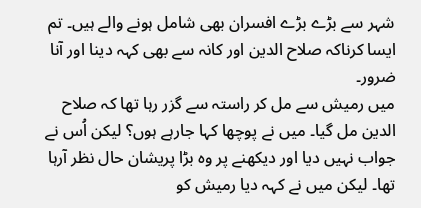شہر سے بڑے بڑے افسران بھی شامل ہونے والے ہیں۔ تم ایسا کرناکہ صلاح الدین اور کانہ سے بھی کہہ دینا اور آنا ضرور۔
میں رمیش سے مل کر راستہ سے گزر رہا تھا کہ صلاح الدین مل گیا۔ میں نے پوچھا کہا جارہے ہوں؟ لیکن اُس نے جواب نہیں دیا اور دیکھنے پر وہ بڑا پریشان حال نظر آرہا تھا۔ لیکن میں نے کہہ دیا رمیش کو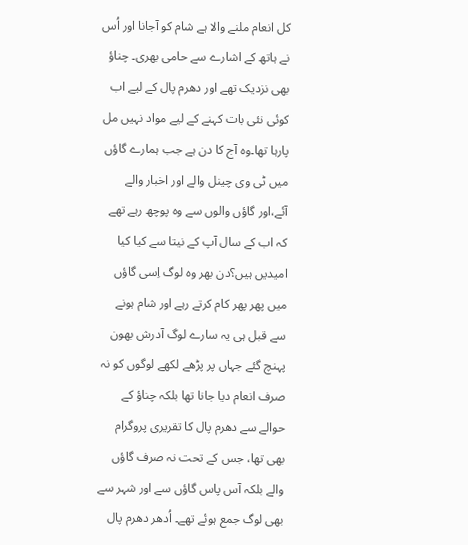کل انعام ملنے والا ہے شام کو آجانا اور اُس نے ہاتھ کے اشارے سے حامی بھری۔ چناؤ بھی نزدیک تھے اور دھرم پال کے لیے اب کوئی نئی بات کہنے کے لیے مواد نہیں مل پارہا تھا۔وہ آج کا دن ہے جب ہمارے گاؤں میں ٹی وی چینل والے اور اخبار والے آئے،اور گاؤں والوں سے وہ پوچھ رہے تھے کہ اب کے سال آپ کے نیتا سے کیا کیا امیدیں ہیں؟دن بھر وہ لوگ اِسی گاؤں میں پھر پھر کام کرتے رہے اور شام ہونے سے قبل ہی یہ سارے لوگ آدرش بھون پہنچ گئے جہاں پر پڑھے لکھے لوگوں کو نہ صرف انعام دیا جانا تھا بلکہ چناؤ کے حوالے سے دھرم پال کا تقریری پروگرام بھی تھا، جس کے تحت نہ صرف گاؤں والے بلکہ آس پاس گاؤں سے اور شہر سے بھی لوگ جمع ہوئے تھے۔ اُدھر دھرم پال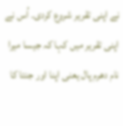نے اپنی تقریر شروع کردی۔ اُس نے اپنی تقریر میں کہا کہ جیسا میرا نام دھرم پال یعنی اپنا اور جنتا کا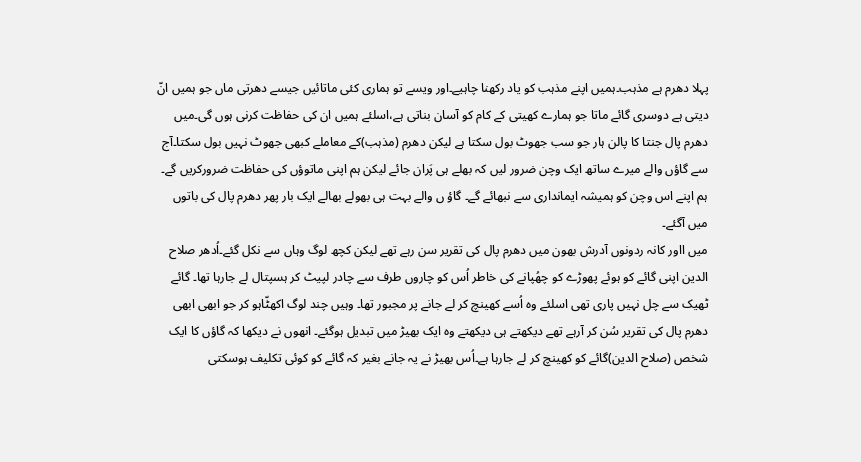پہلا دھرم ہے مذہب۔ہمیں اپنے مذہب کو یاد رکھنا چاہیے۔اور ویسے تو ہماری کئی ماتائیں جیسے دھرتی ماں جو ہمیں انّ دیتی ہے دوسری گائے ماتا جو ہمارے کھیتی کے کام کو آسان بناتی ہے،اسلئے ہمیں ان کی حفاظت کرنی ہوں گی۔میں دھرم پال جنتا کا پالن ہار جو سب جھوٹ بول سکتا ہے لیکن دھرم (مذہب)کے معاملے کبھی جھوٹ نہیں بول سکتا۔آج سے گاؤں والے میرے ساتھ ایک وچن ضرور لیں کہ بھلے ہی پَران جائے لیکن ہم اپنی ماتوؤں کی حفاظت ضرورکریں گے۔ ہم اپنے اس وچن کو ہمیشہ ایمانداری سے نبھائے گے۔ گاؤ ں والے بہت ہی بھولے بھالے ایک بار پھر دھرم پال کی باتوں میں آگئے۔
میں ااور کانہ ردونوں آدرش بھون میں دھرم پال کی تقریر سن رہے تھے لیکن کچھ لوگ وہاں سے نکل گئے۔اُدھر صلاح الدین اپنی گائے کو ہوئے پھوڑے کو چھُپانے کی خاطر اُس کو چاروں طرف سے چادر لپیٹ کر ہسپتال لے جارہا تھا۔ گائے ٹھیک سے چل نہیں پاری تھی اسلئے وہ اُسے کھینچ کر لے جانے پر مجبور تھا۔ وہیں چند لوگ اکھٹّاہو کر جو ابھی ابھی دھرم پال کی تقریر سُن کر آرہے تھے دیکھتے ہی دیکھتے وہ ایک بھیڑ میں تبدیل ہوگئے۔ انھوں نے دیکھا کہ گاؤں کا ایک شخص (صلاح الدین)گائے کو کھینچ کر لے جارہا ہے۔اُس بھیڑ نے یہ جانے بغیر کہ گائے کو کوئی تکلیف ہوسکتی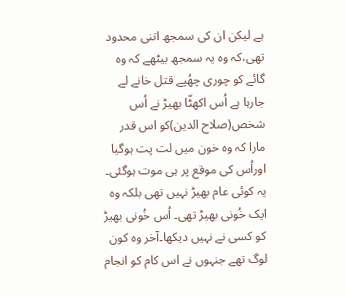ہے لیکن ان کی سمجھ اتنی محدود تھی،کہ وہ یہ سمجھ بیٹھے کہ وہ گائے کو چوری چھُپے قتل خانے لے جارہا ہے اُس اکھٹّا بھیڑ نے اُس شخص(صلاح الدین)کو اس قدر مارا کہ وہ خون میں لت پت ہوگیا اوراُس کی موقع پر ہی موت ہوگئی۔ یہ کوئی عام بھیڑ نہیں تھی بلکہ وہ ایک خُونی بھیڑ تھی۔ اُس خُونی بھیڑ کو کسی نے نہیں دیکھا۔آخر وہ کون لوگ تھے جنہوں نے اس کام کو انجام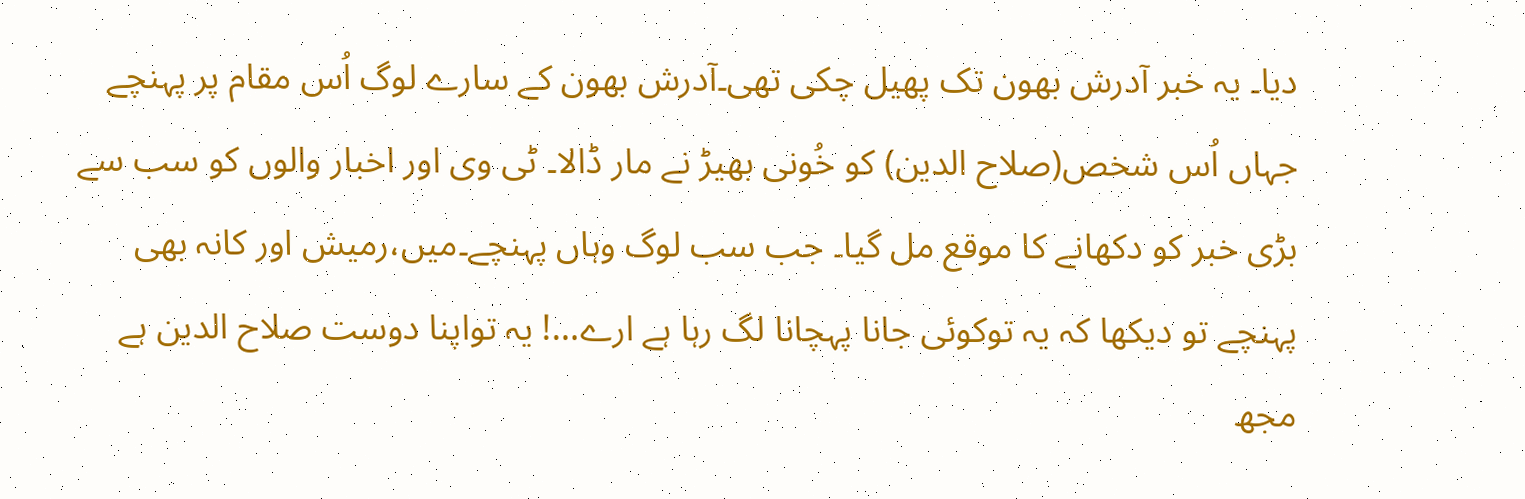دیا۔ یہ خبر آدرش بھون تک پھیل چکی تھی۔آدرش بھون کے سارے لوگ اُس مقام پر پہنچے جہاں اُس شخص(صلاح الدین) کو خُونی بھیڑ نے مار ڈالا۔ ٹی وی اور اخبار والوں کو سب سے بڑی خبر کو دکھانے کا موقع مل گیا۔ جب سب لوگ وہاں پہنچے۔میں،رمیش اور کانہ بھی پہنچے تو دیکھا کہ یہ توکوئی جانا پہچانا لگ رہا ہے ارے…! یہ تواپنا دوست صلاح الدین ہے مجھ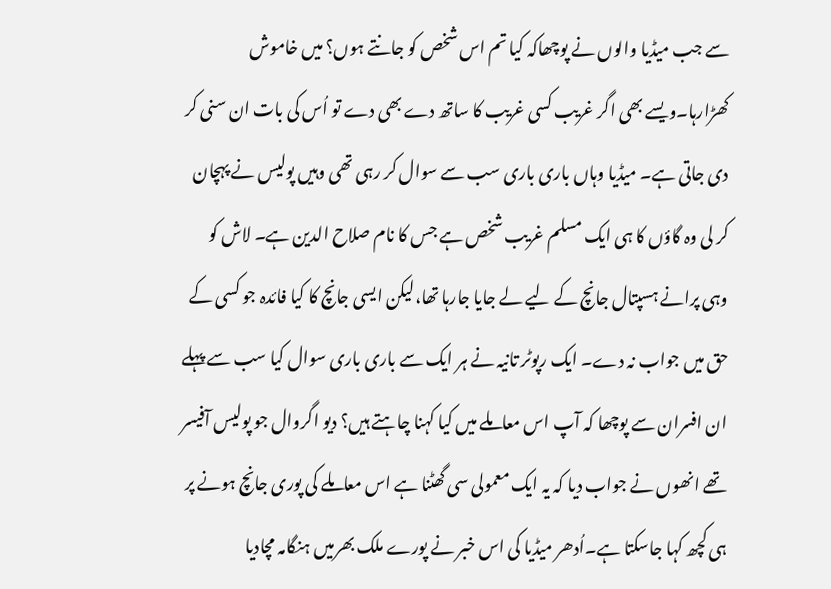سے جب میڈیا والوں نے پوچھاکہ کیا تم اس شخص کو جانتے ہوں؟ میں خاموش کھڑارہا۔ویسے بھی اگر غریب کسی غریب کا ساتھ دے بھی دے تو اُس کی بات ان سنی کر دی جاتی ہے۔ میڈیا وہاں باری باری سب سے سوال کر رہی تھی وہیں پولیس نے پہچان کر لی وہ گاؤں کا ہی ایک مسلم غریب شخص ہے جس کا نام صلاح الدین ہے۔ لاش کو وہی پرانے ہسپتال جانچ کے لیے لے جایا جارہا تھا،لیکن ایسی جانچ کا کیا فائدہ جو کسی کے حق میں جواب نہ دے۔ ایک رپوٹر تانیہ نے ہر ایک سے باری باری سوال کیا سب سے پہلے ان افسران سے پوچھا کہ آپ اس معاملے میں کیا کہنا چاہتے ہیں؟ دیو اگروال جو پولیس آفیسر تھے انھوں نے جواب دیا کہ یہ ایک معمولی سی گھٹنا ہے اس معاملے کی پوری جانچ ہونے پر ہی کچھ کہا جاسکتا ہے۔اُدھر میڈیا کی اس خبر نے پورے ملک بھرمیں ہنگامہ مچادیا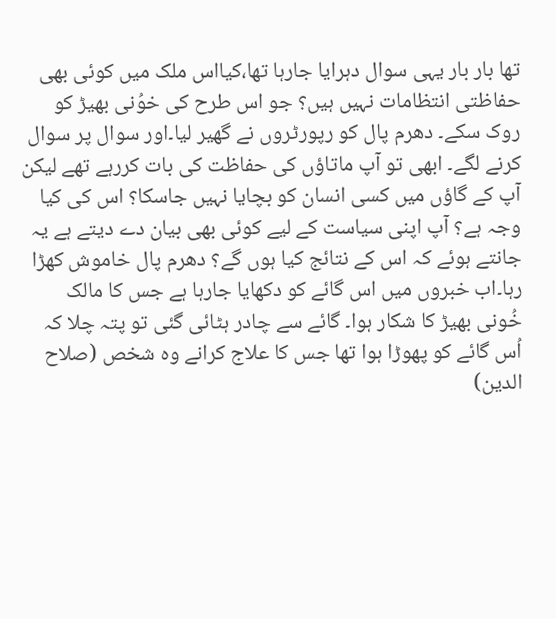تھا بار بار یہی سوال دہرایا جارہا تھا،کیااس ملک میں کوئی بھی حفاظتی انتظامات نہیں ہیں؟ جو اس طرح کی خوُنی بھیڑ کو روک سکے۔ دھرم پال کو رپورٹروں نے گھیر لیا۔اور سوال پر سوال کرنے لگے۔ ابھی تو آپ ماتاؤں کی حفاظت کی بات کررہے تھے لیکن آپ کے گاؤں میں کسی انسان کو بچایا نہیں جاسکا؟ اس کی کیا وجہ ہے؟ آپ اپنی سیاست کے لیے کوئی بھی بیان دے دیتے ہے یہ جانتے ہوئے کہ اس کے نتائج کیا ہوں گے؟ دھرم پال خاموش کھڑا رہا۔اب خبروں میں اس گائے کو دکھایا جارہا ہے جس کا مالک خُونی بھیڑ کا شکار ہوا۔ گائے سے چادر ہٹائی گئی تو پتہ چلا کہ اُس گائے کو پھوڑا ہوا تھا جس کا علاج کرانے وہ شخص (صلاح الدین)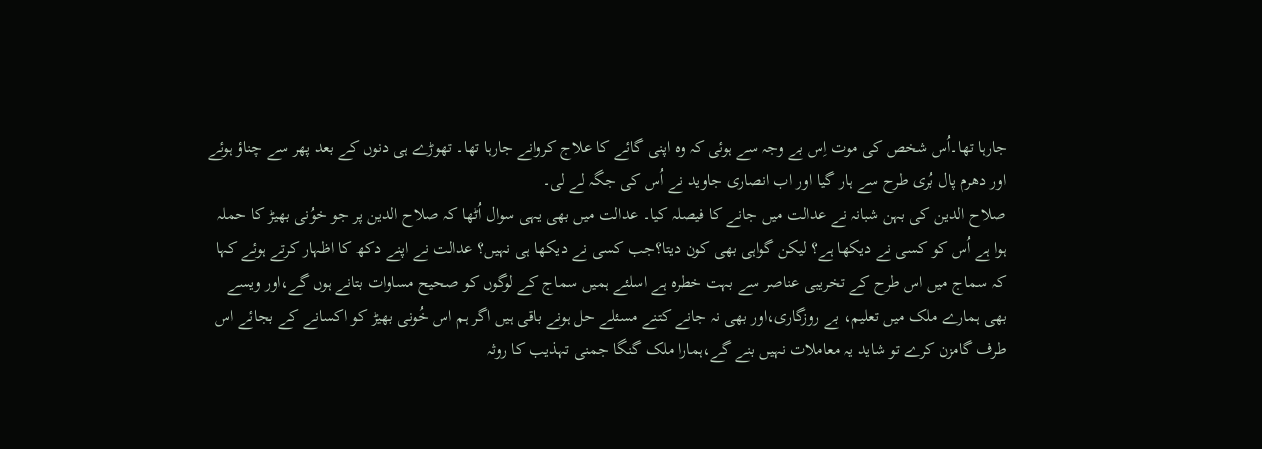جارہا تھا۔اُس شخص کی موت اِس بے وجہ سے ہوئی کہ وہ اپنی گائے کا علاج کروانے جارہا تھا۔ تھوڑے ہی دنوں کے بعد پھر سے چناؤ ہوئے اور دھرم پال بُری طرح سے ہار گیا اور اب انصاری جاوید نے اُس کی جگہ لے لی۔
صلاح الدین کی بہن شبانہ نے عدالت میں جانے کا فیصلہ کیا۔ عدالت میں بھی یہی سوال اُٹھا کہ صلاح الدین پر جو خوُنی بھیڑ کا حملہ ہوا ہے اُس کو کسی نے دیکھا ہے؟ لیکن گواہی بھی کون دیتا؟جب کسی نے دیکھا ہی نہیں؟ عدالت نے اپنے دکھ کا اظہار کرتے ہوئے کہا کہ سماج میں اس طرح کے تخریبی عناصر سے بہت خطرہ ہے اسلئے ہمیں سماج کے لوگوں کو صحیح مساوات بتانے ہوں گے،اور ویسے بھی ہمارے ملک میں تعلیم، بے روزگاری،اور بھی نہ جانے کتنے مسئلے حل ہونے باقی ہیں اگر ہم اس خُونی بھیڑ کو اکسانے کے بجائے اس طرف گامزن کرے تو شاید یہ معاملات نہیں بنے گے،ہمارا ملک گنگا جمنی تہذیب کا روثہ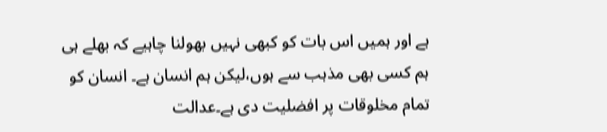ہے اور ہمیں اس بات کو کبھی نہیں بھولنا چاہیے کہ بھلے ہی ہم کسی بھی مذہب سے ہوں،لیکن ہم انسان ہے۔ انسان کو تمام مخلوقات پر افضلیت دی ہے۔عدالت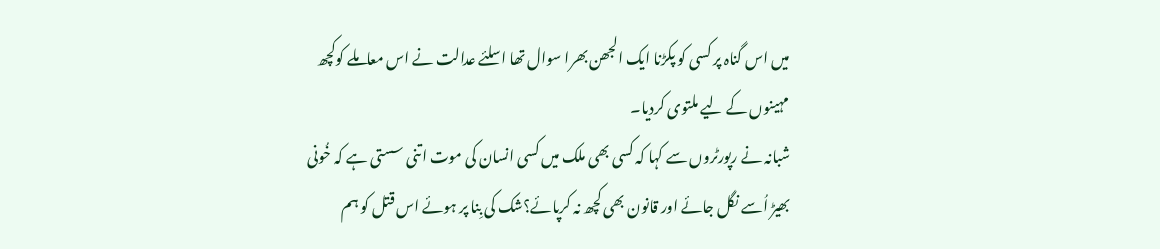میں اس گناہ پر کسی کو پکڑنا ایک الجھن بھرا سوال تھا اسلئے عدالت نے اس معاملے کوکچھ مہینوں کے لیے ملتوی کردیا۔
شبانہ نے رپورٹروں سے کہا کہ کسی بھی ملک میں کسی انسان کی موت اتنی سستی ہے کہ خُونی بھیڑ اُسے نگل جائے اور قانون بھی کچھ نہ کرپائے؟شک کی بِنا پر ہوئے اس قتل کو ہم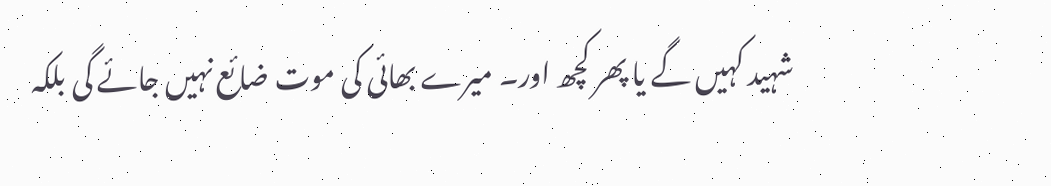شہید کہیں گے یا پھر کچھ اور۔ میرے بھائی کی موت ضائع نہیں جائے گی بلکہ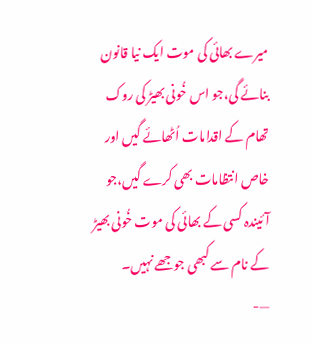میرے بھائی کی موت ایک نیا قانون بنائے گی،جو اس خُونی بھیڑ کی روک تھام کے اقدامات اُٹھائے گیں اور خاص انتظامات بھی کرے گیں،جو آئیندہ کسی کے بھائی کی موت خُونی بھیڑ کے نام سے کبھی جوجھے نہیں۔
—-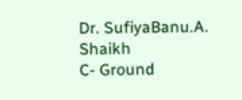Dr. SufiyaBanu.A. Shaikh
C- Ground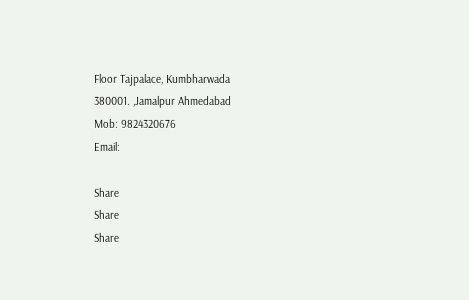Floor Tajpalace, Kumbharwada
380001. ,Jamalpur Ahmedabad
Mob: 9824320676
Email:

Share
Share
Share